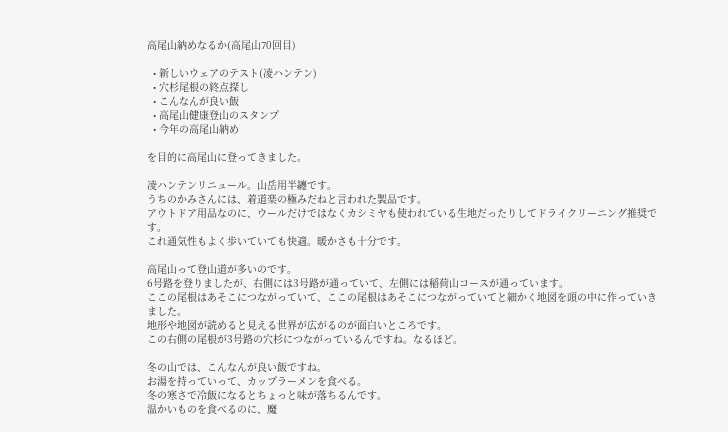高尾山納めなるか(高尾山70回目)

  • 新しいウェアのテスト(凌ハンテン)
  • 穴杉尾根の終点探し
  • こんなんが良い飯
  • 高尾山健康登山のスタンプ
  • 今年の高尾山納め

を目的に高尾山に登ってきました。

凌ハンテンリニュール。山岳用半纏です。
うちのかみさんには、着道楽の極みだねと言われた製品です。
アウトドア用品なのに、ウールだけではなくカシミヤも使われている生地だったりしてドライクリーニング推奨です。
これ通気性もよく歩いていても快適。暖かさも十分です。

高尾山って登山道が多いのです。
6号路を登りましたが、右側には3号路が通っていて、左側には稲荷山コースが通っています。
ここの尾根はあそこにつながっていて、ここの尾根はあそこにつながっていてと細かく地図を頭の中に作っていきました。
地形や地図が読めると見える世界が広がるのが面白いところです。
この右側の尾根が3号路の穴杉につながっているんですね。なるほど。

冬の山では、こんなんが良い飯ですね。
お湯を持っていって、カップラーメンを食べる。
冬の寒さで冷飯になるとちょっと味が落ちるんです。
温かいものを食べるのに、魔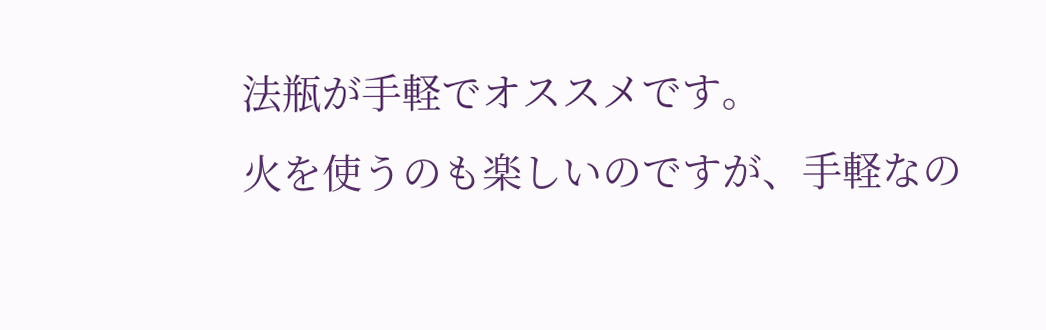法瓶が手軽でオススメです。
火を使うのも楽しいのですが、手軽なの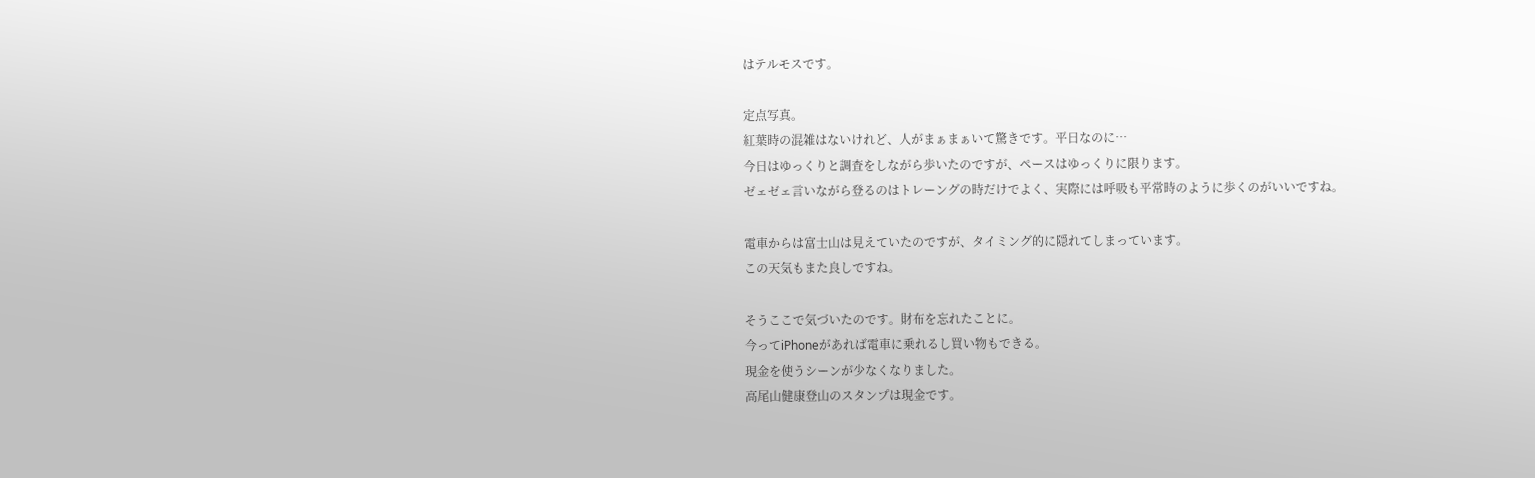はテルモスです。

定点写真。
紅葉時の混雑はないけれど、人がまぁまぁいて驚きです。平日なのに…
今日はゆっくりと調査をしながら歩いたのですが、ペースはゆっくりに限ります。
ゼェゼェ言いながら登るのはトレーングの時だけでよく、実際には呼吸も平常時のように歩くのがいいですね。

電車からは富士山は見えていたのですが、タイミング的に隠れてしまっています。
この天気もまた良しですね。

そうここで気づいたのです。財布を忘れたことに。
今ってiPhoneがあれば電車に乗れるし買い物もできる。
現金を使うシーンが少なくなりました。
高尾山健康登山のスタンプは現金です。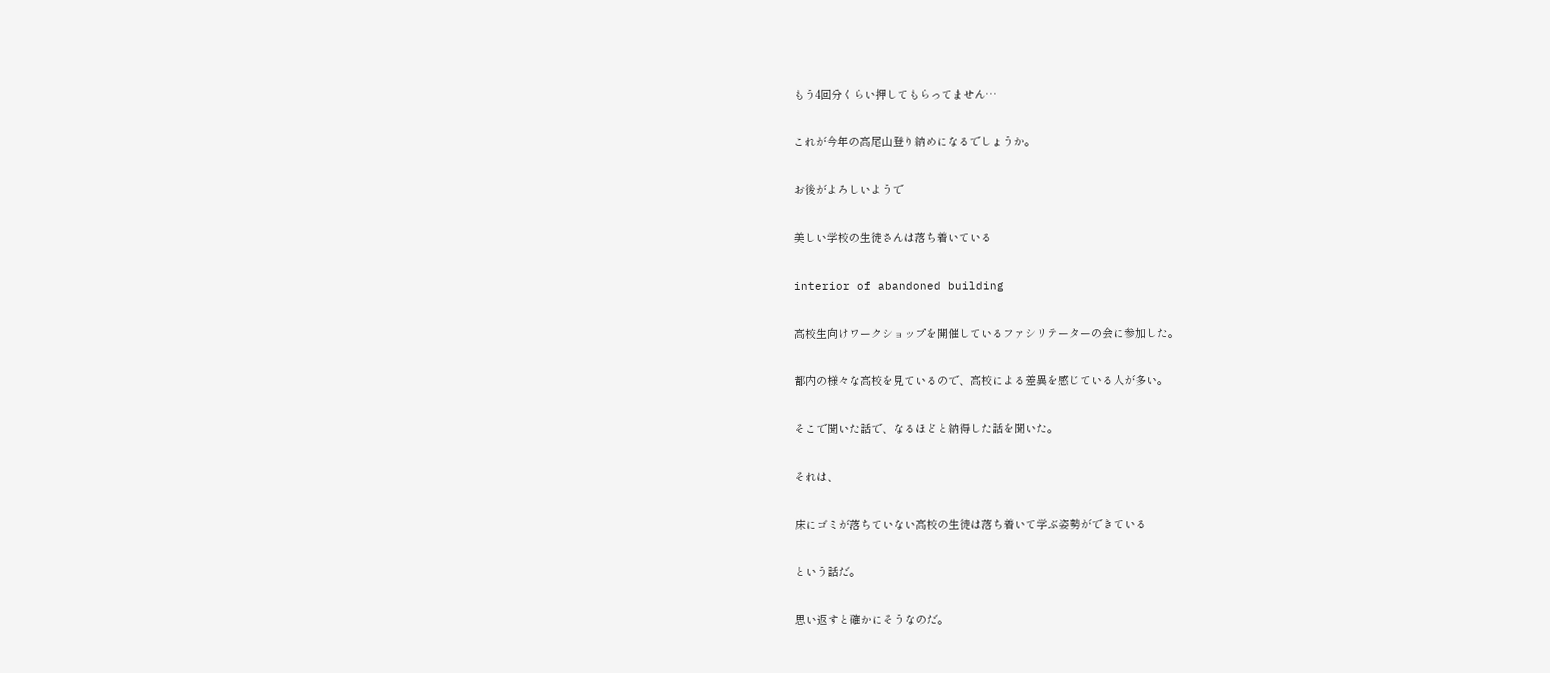もう4回分くらい押してもらってません…

これが今年の高尾山登り納めになるでしょうか。

お後がよろしいようで

美しい学校の生徒さんは落ち着いている

interior of abandoned building

高校生向けワークショップを開催しているファシリテーターの会に参加した。

都内の様々な高校を見ているので、高校による差異を感じている人が多い。

そこで聞いた話で、なるほどと納得した話を聞いた。

それは、

床にゴミが落ちていない高校の生徒は落ち着いて学ぶ姿勢ができている

という話だ。

思い返すと確かにそうなのだ。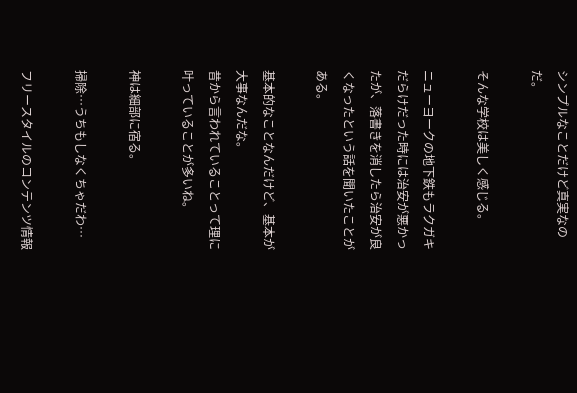シンプルなことだけど真実なのだ。

そんな学校は美しく感じる。

ニューヨークの地下鉄もラクガキだらけだった時には治安が悪かったが、落書きを消したら治安が良くなったという話を聞いたことがある。

基本的なことなんだけど、基本が大事なんだな。
昔から言われていることって理に叶っていることが多いね。

神は細部に宿る。

掃除…うちもしなくちゃだわ…

フリースタイルのコンテンツ情報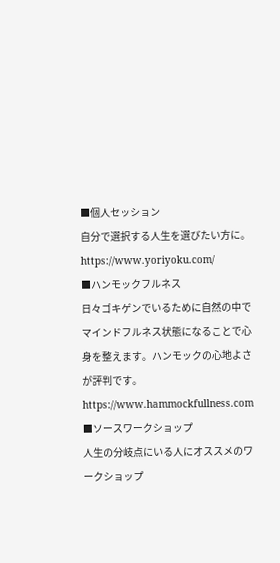■個人セッション
自分で選択する人生を選びたい方に。
https://www.yoriyoku.com/
■ハンモックフルネス
日々ゴキゲンでいるために自然の中でマインドフルネス状態になることで心身を整えます。ハンモックの心地よさが評判です。
https://www.hammockfullness.com
■ソースワークショップ
人生の分岐点にいる人にオススメのワークショップ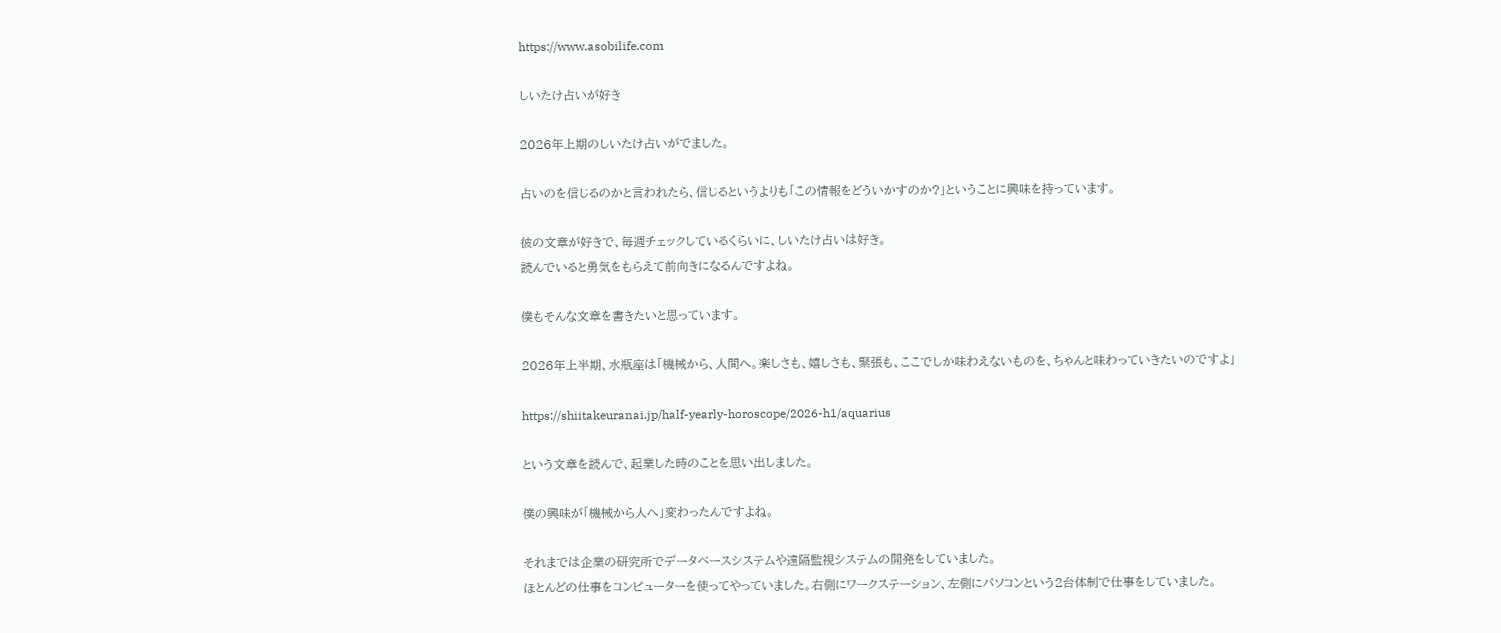https://www.asobilife.com

しいたけ占いが好き

2026年上期のしいたけ占いがでました。

占いのを信じるのかと言われたら、信じるというよりも「この情報をどういかすのか?」ということに興味を持っています。

彼の文章が好きで、毎週チェックしているくらいに、しいたけ占いは好き。
読んでいると勇気をもらえて前向きになるんですよね。

僕もそんな文章を書きたいと思っています。

2026年上半期、水瓶座は「機械から、人間へ。楽しさも、嬉しさも、緊張も、ここでしか味わえないものを、ちゃんと味わっていきたいのですよ」

https://shiitakeuranai.jp/half-yearly-horoscope/2026-h1/aquarius

という文章を読んで、起業した時のことを思い出しました。

僕の興味が「機械から人へ」変わったんですよね。

それまでは企業の研究所でデータベースシステムや遠隔監視システムの開発をしていました。
ほとんどの仕事をコンピューターを使ってやっていました。右側にワークステーション、左側にパソコンという2台体制で仕事をしていました。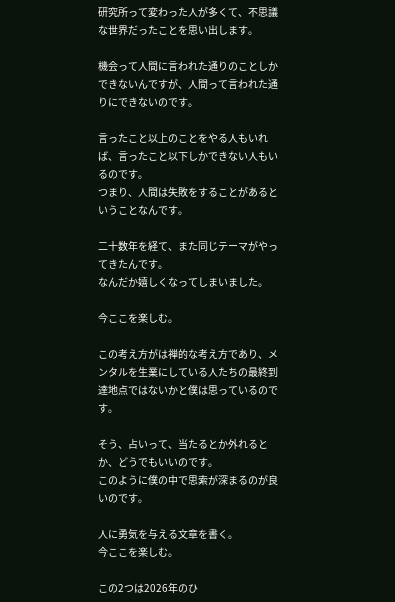研究所って変わった人が多くて、不思議な世界だったことを思い出します。

機会って人間に言われた通りのことしかできないんですが、人間って言われた通りにできないのです。

言ったこと以上のことをやる人もいれば、言ったこと以下しかできない人もいるのです。
つまり、人間は失敗をすることがあるということなんです。

二十数年を経て、また同じテーマがやってきたんです。
なんだか嬉しくなってしまいました。

今ここを楽しむ。

この考え方がは禅的な考え方であり、メンタルを生業にしている人たちの最終到達地点ではないかと僕は思っているのです。

そう、占いって、当たるとか外れるとか、どうでもいいのです。
このように僕の中で思索が深まるのが良いのです。

人に勇気を与える文章を書く。
今ここを楽しむ。

この2つは2026年のひ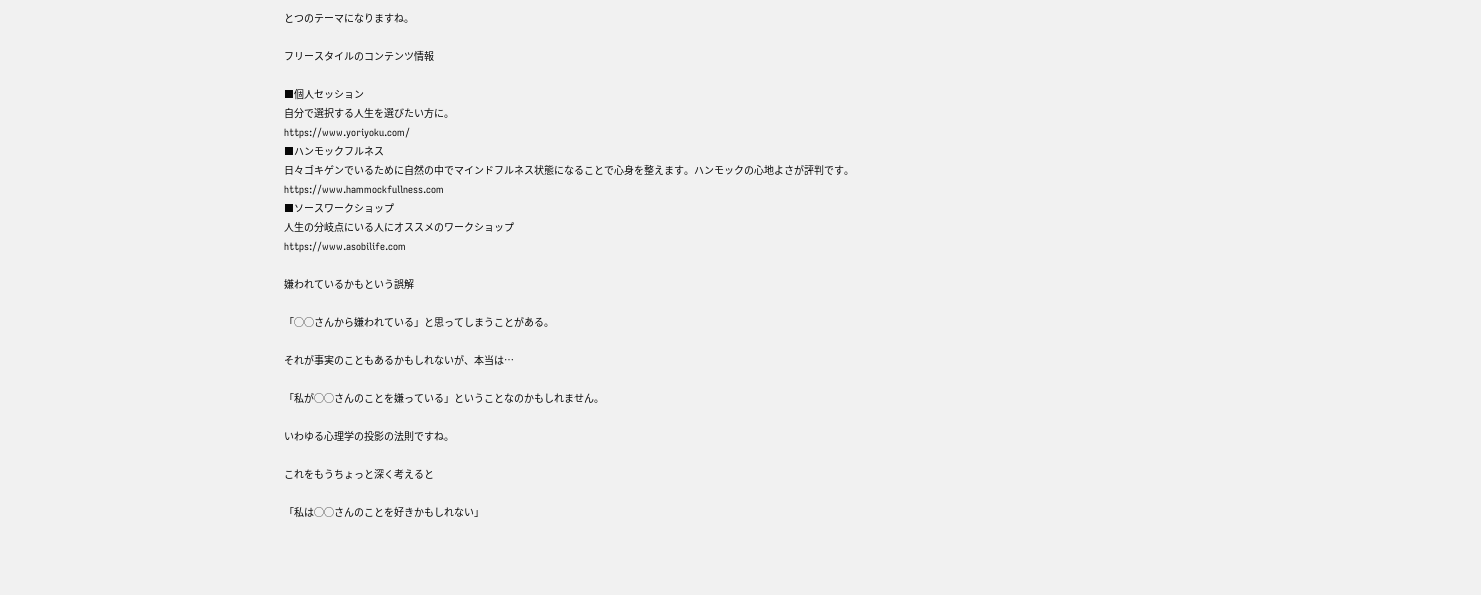とつのテーマになりますね。

フリースタイルのコンテンツ情報

■個人セッション
自分で選択する人生を選びたい方に。
https://www.yoriyoku.com/
■ハンモックフルネス
日々ゴキゲンでいるために自然の中でマインドフルネス状態になることで心身を整えます。ハンモックの心地よさが評判です。
https://www.hammockfullness.com
■ソースワークショップ
人生の分岐点にいる人にオススメのワークショップ
https://www.asobilife.com

嫌われているかもという誤解

「◯◯さんから嫌われている」と思ってしまうことがある。

それが事実のこともあるかもしれないが、本当は…

「私が◯◯さんのことを嫌っている」ということなのかもしれません。

いわゆる心理学の投影の法則ですね。

これをもうちょっと深く考えると

「私は◯◯さんのことを好きかもしれない」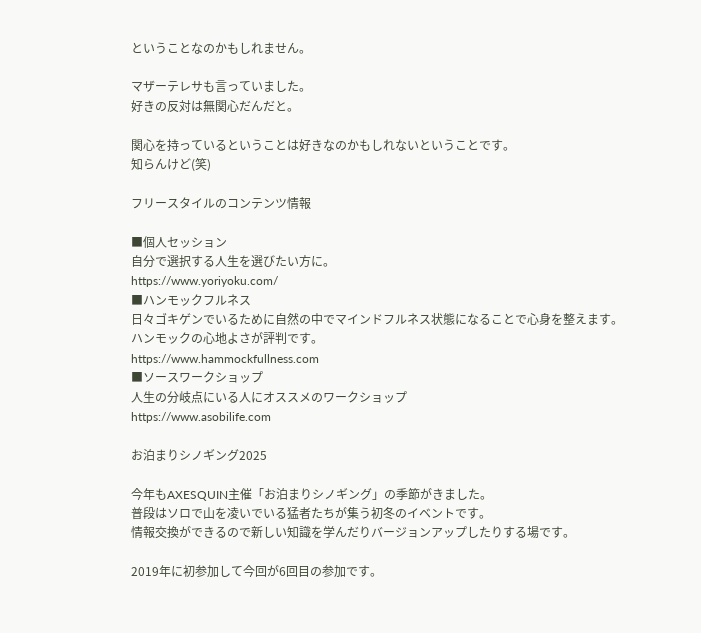ということなのかもしれません。

マザーテレサも言っていました。
好きの反対は無関心だんだと。

関心を持っているということは好きなのかもしれないということです。
知らんけど(笑)

フリースタイルのコンテンツ情報

■個人セッション
自分で選択する人生を選びたい方に。
https://www.yoriyoku.com/
■ハンモックフルネス
日々ゴキゲンでいるために自然の中でマインドフルネス状態になることで心身を整えます。ハンモックの心地よさが評判です。
https://www.hammockfullness.com
■ソースワークショップ
人生の分岐点にいる人にオススメのワークショップ
https://www.asobilife.com

お泊まりシノギング2025

今年もAXESQUIN主催「お泊まりシノギング」の季節がきました。
普段はソロで山を凌いでいる猛者たちが集う初冬のイベントです。
情報交換ができるので新しい知識を学んだりバージョンアップしたりする場です。

2019年に初参加して今回が6回目の参加です。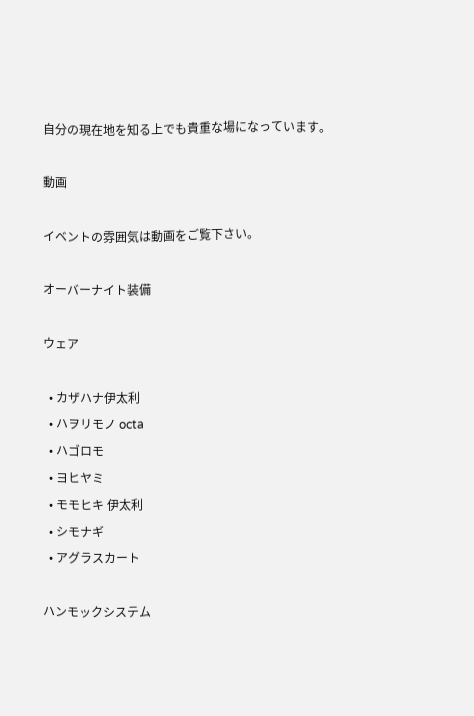自分の現在地を知る上でも貴重な場になっています。

動画

イベントの雰囲気は動画をご覧下さい。

オーバーナイト装備

ウェア

  • カザハナ伊太利
  • ハヲリモノ octa
  • ハゴロモ
  • ヨヒヤミ
  • モモヒキ 伊太利
  • シモナギ
  • アグラスカート

ハンモックシステム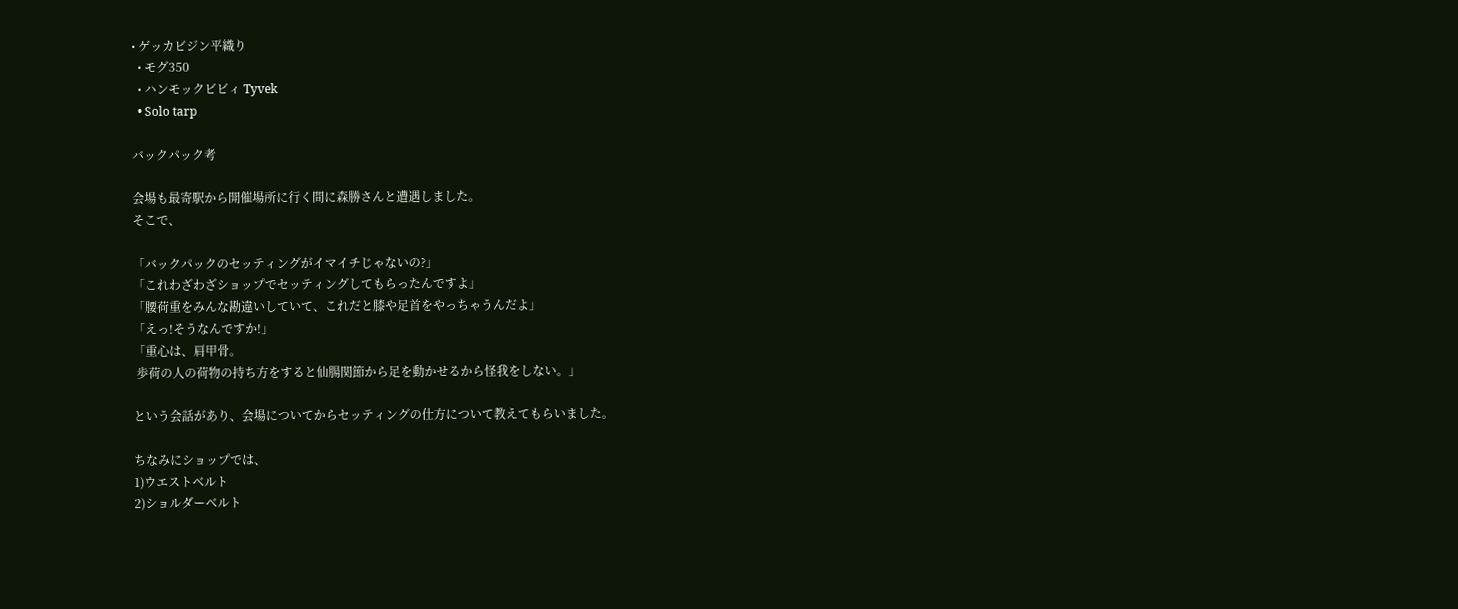• ゲッカビジン平織り
  • モグ350
  • ハンモックビビィ Tyvek
  • Solo tarp

バックパック考

会場も最寄駅から開催場所に行く間に森勝さんと遭遇しました。
そこで、

「バックパックのセッティングがイマイチじゃないの?」
「これわざわざショップでセッティングしてもらったんですよ」
「腰荷重をみんな勘違いしていて、これだと膝や足首をやっちゃうんだよ」
「えっ!そうなんですか!」
「重心は、肩甲骨。
 歩荷の人の荷物の持ち方をすると仙腸関節から足を動かせるから怪我をしない。」

という会話があり、会場についてからセッティングの仕方について教えてもらいました。

ちなみにショップでは、
1)ウエストベルト
2)ショルダーベルト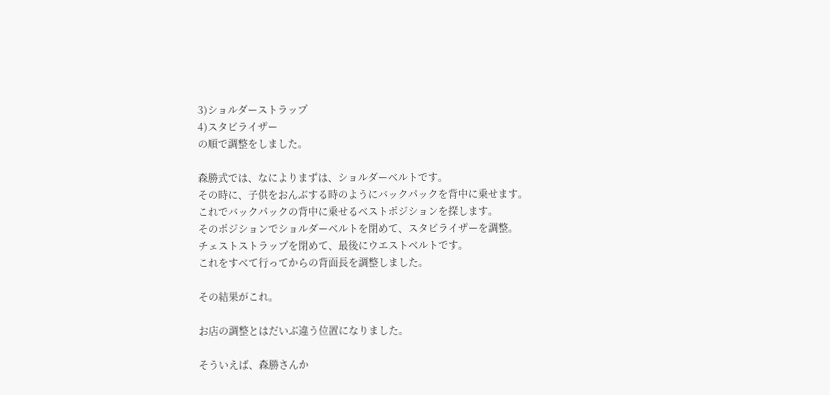3)ショルダーストラップ
4)スタビライザー
の順で調整をしました。

森勝式では、なによりまずは、ショルダーベルトです。
その時に、子供をおんぶする時のようにバックパックを背中に乗せます。
これでバックパックの背中に乗せるベストポジションを探します。
そのポジションでショルダーベルトを閉めて、スタビライザーを調整。
チェストストラップを閉めて、最後にウエストベルトです。
これをすべて行ってからの背面長を調整しました。

その結果がこれ。

お店の調整とはだいぶ違う位置になりました。

そういえば、森勝さんか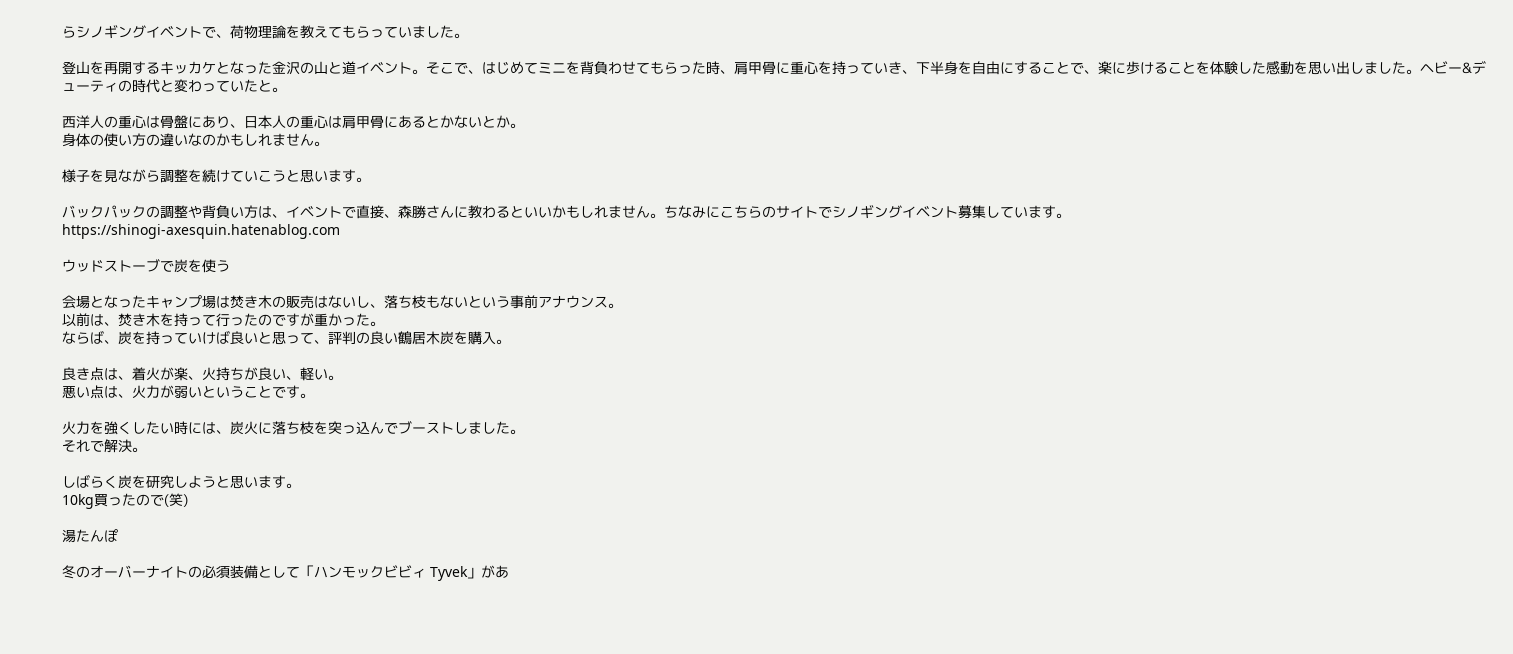らシノギングイベントで、荷物理論を教えてもらっていました。

登山を再開するキッカケとなった金沢の山と道イベント。そこで、はじめてミニを背負わせてもらった時、肩甲骨に重心を持っていき、下半身を自由にすることで、楽に歩けることを体験した感動を思い出しました。ヘビー&デューティの時代と変わっていたと。

西洋人の重心は骨盤にあり、日本人の重心は肩甲骨にあるとかないとか。
身体の使い方の違いなのかもしれません。

様子を見ながら調整を続けていこうと思います。

バックパックの調整や背負い方は、イベントで直接、森勝さんに教わるといいかもしれません。ちなみにこちらのサイトでシノギングイベント募集しています。
https://shinogi-axesquin.hatenablog.com

ウッドストーブで炭を使う

会場となったキャンプ場は焚き木の販売はないし、落ち枝もないという事前アナウンス。
以前は、焚き木を持って行ったのですが重かった。
ならば、炭を持っていけば良いと思って、評判の良い鶴居木炭を購入。

良き点は、着火が楽、火持ちが良い、軽い。
悪い点は、火力が弱いということです。

火力を強くしたい時には、炭火に落ち枝を突っ込んでブーストしました。
それで解決。

しばらく炭を研究しようと思います。
10kg買ったので(笑)

湯たんぽ

冬のオーバーナイトの必須装備として「ハンモックビビィ Tyvek」があ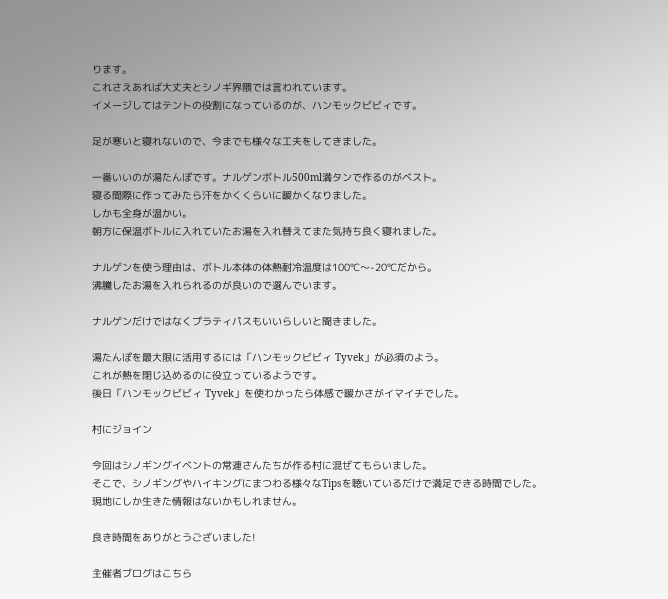ります。
これさえあれば大丈夫とシノギ界隈では言われています。
イメージしてはテントの役割になっているのが、ハンモックビビィです。

足が寒いと寝れないので、今までも様々な工夫をしてきました。

一番いいのが湯たんぽです。ナルゲンボトル500ml満タンで作るのがベスト。
寝る間際に作ってみたら汗をかくくらいに暖かくなりました。
しかも全身が温かい。
朝方に保温ボトルに入れていたお湯を入れ替えてまた気持ち良く寝れました。

ナルゲンを使う理由は、ボトル本体の体熱耐冷温度は100℃〜-20℃だから。
沸騰したお湯を入れられるのが良いので選んでいます。

ナルゲンだけではなくプラティパスもいいらしいと聞きました。

湯たんぽを最大限に活用するには「ハンモックビビィ Tyvek」が必須のよう。
これが熱を閉じ込めるのに役立っているようです。
後日「ハンモックビビィ Tyvek」を使わかったら体感で暖かさがイマイチでした。

村にジョイン

今回はシノギングイベントの常連さんたちが作る村に混ぜてもらいました。
そこで、シノギングやハイキングにまつわる様々なTipsを聴いているだけで満足できる時間でした。
現地にしか生きた情報はないかもしれません。

良き時間をありがとうございました!

主催者ブログはこちら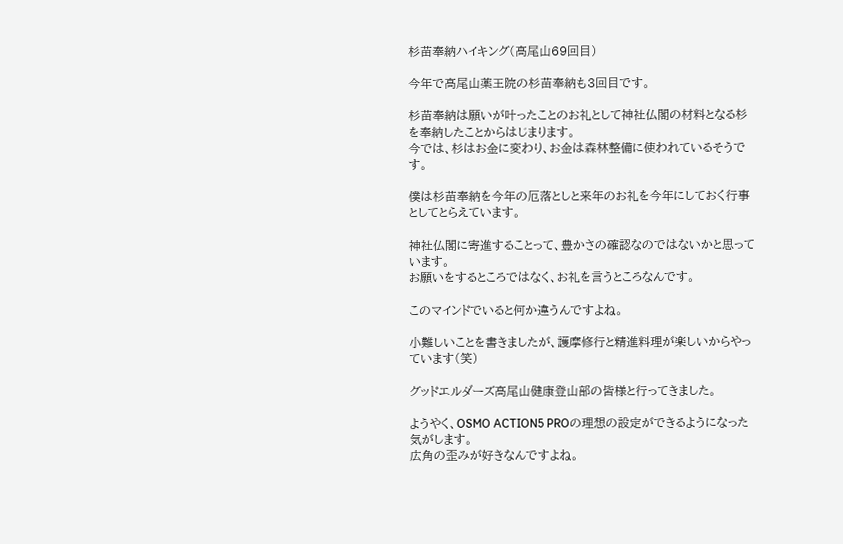杉苗奉納ハイキング(高尾山69回目)

今年で高尾山薬王院の杉苗奉納も3回目です。

杉苗奉納は願いが叶ったことのお礼として神社仏閣の材料となる杉を奉納したことからはじまります。
今では、杉はお金に変わり、お金は森林整備に使われているそうです。

僕は杉苗奉納を今年の厄落としと来年のお礼を今年にしておく行事としてとらえています。

神社仏閣に寄進することって、豊かさの確認なのではないかと思っています。
お願いをするところではなく、お礼を言うところなんです。

このマインドでいると何か違うんですよね。

小難しいことを書きましたが、護摩修行と精進料理が楽しいからやっています(笑)

グッドエルダーズ高尾山健康登山部の皆様と行ってきました。

ようやく、OSMO ACTION5 PROの理想の設定ができるようになった気がします。
広角の歪みが好きなんですよね。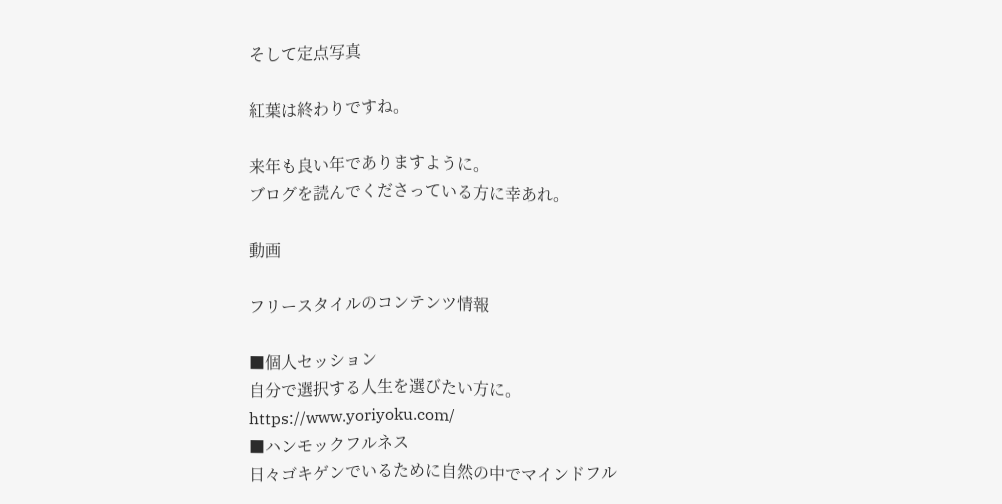そして定点写真

紅葉は終わりですね。

来年も良い年でありますように。
ブログを読んでくださっている方に幸あれ。

動画

フリースタイルのコンテンツ情報

■個人セッション
自分で選択する人生を選びたい方に。
https://www.yoriyoku.com/
■ハンモックフルネス
日々ゴキゲンでいるために自然の中でマインドフル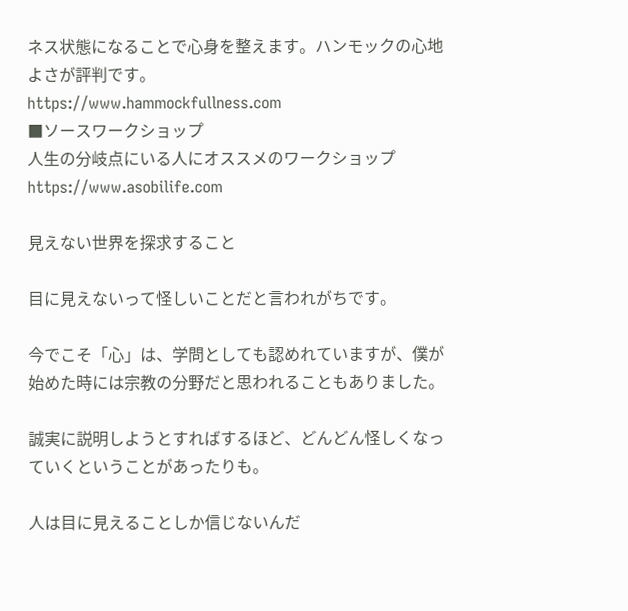ネス状態になることで心身を整えます。ハンモックの心地よさが評判です。
https://www.hammockfullness.com
■ソースワークショップ
人生の分岐点にいる人にオススメのワークショップ
https://www.asobilife.com

見えない世界を探求すること

目に見えないって怪しいことだと言われがちです。

今でこそ「心」は、学問としても認めれていますが、僕が始めた時には宗教の分野だと思われることもありました。

誠実に説明しようとすればするほど、どんどん怪しくなっていくということがあったりも。

人は目に見えることしか信じないんだ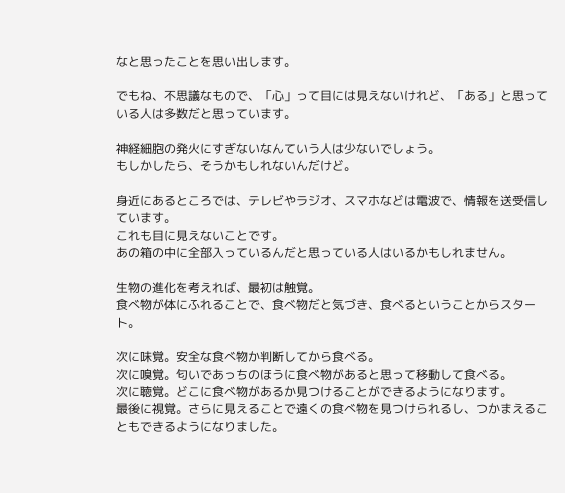なと思ったことを思い出します。

でもね、不思議なもので、「心」って目には見えないけれど、「ある」と思っている人は多数だと思っています。

神経細胞の発火にすぎないなんていう人は少ないでしょう。
もしかしたら、そうかもしれないんだけど。

身近にあるところでは、テレビやラジオ、スマホなどは電波で、情報を送受信しています。
これも目に見えないことです。
あの箱の中に全部入っているんだと思っている人はいるかもしれません。

生物の進化を考えれば、最初は触覚。
食べ物が体にふれることで、食べ物だと気づき、食べるということからスタート。

次に味覚。安全な食べ物か判断してから食べる。
次に嗅覚。匂いであっちのほうに食べ物があると思って移動して食べる。
次に聴覚。どこに食べ物があるか見つけることができるようになります。
最後に視覚。さらに見えることで遠くの食べ物を見つけられるし、つかまえることもできるようになりました。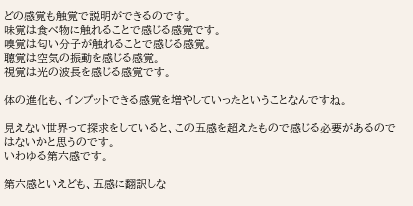どの感覚も触覚で説明ができるのです。
味覚は食べ物に触れることで感じる感覚です。
嗅覚は匂い分子が触れることで感じる感覚。
聴覚は空気の振動を感じる感覚。
視覚は光の波長を感じる感覚です。

体の進化も、インプットできる感覚を増やしていったということなんですね。

見えない世界って探求をしていると、この五感を超えたもので感じる必要があるのではないかと思うのです。
いわゆる第六感です。

第六感といえども、五感に翻訳しな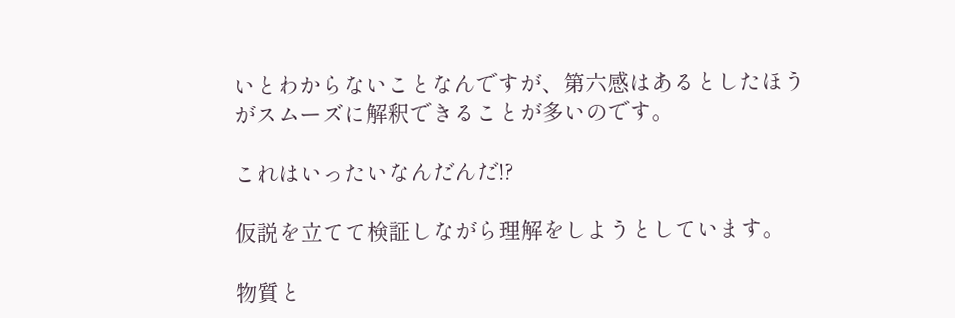いとわからないことなんですが、第六感はあるとしたほうがスムーズに解釈できることが多いのです。

これはいったいなんだんだ!?

仮説を立てて検証しながら理解をしようとしています。

物質と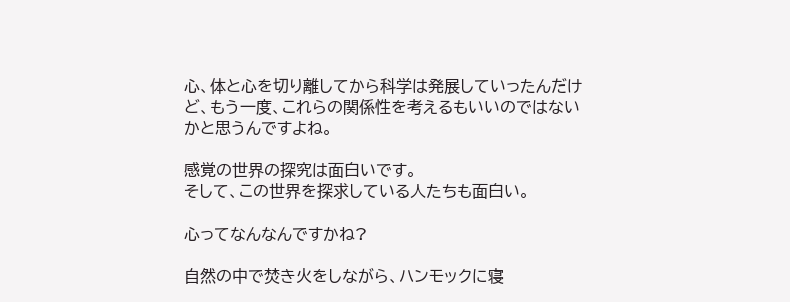心、体と心を切り離してから科学は発展していったんだけど、もう一度、これらの関係性を考えるもいいのではないかと思うんですよね。

感覚の世界の探究は面白いです。
そして、この世界を探求している人たちも面白い。

心ってなんなんですかね?

自然の中で焚き火をしながら、ハンモックに寝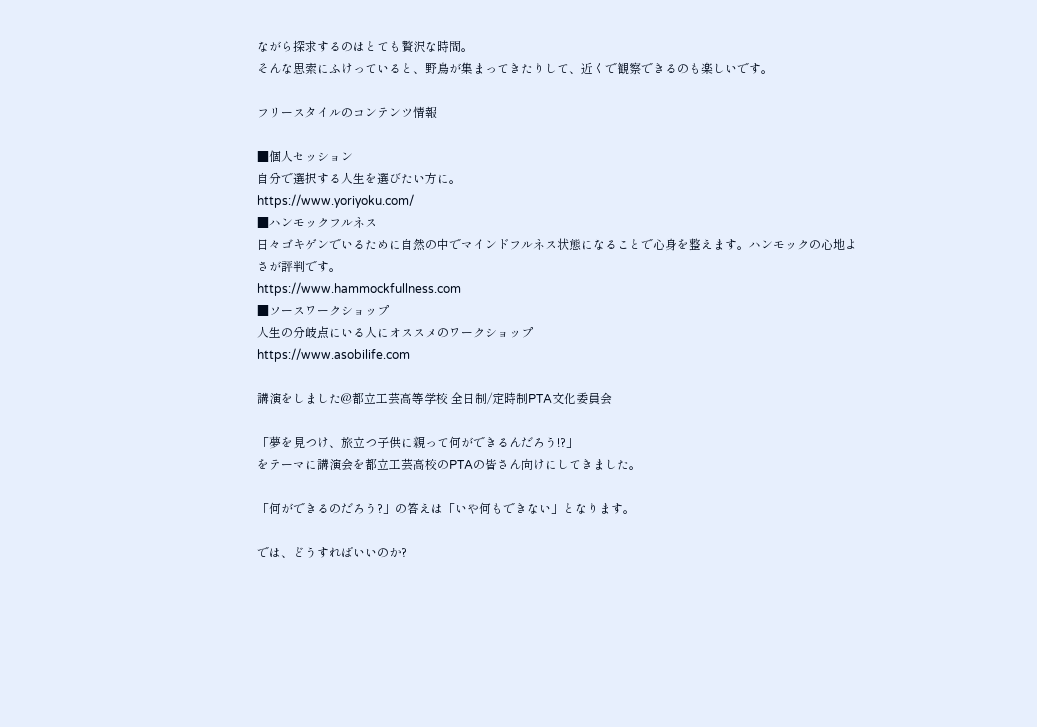ながら探求するのはとても贅沢な時間。
そんな思索にふけっていると、野鳥が集まってきたりして、近くで観察できるのも楽しいです。

フリースタイルのコンテンツ情報

■個人セッション
自分で選択する人生を選びたい方に。
https://www.yoriyoku.com/
■ハンモックフルネス
日々ゴキゲンでいるために自然の中でマインドフルネス状態になることで心身を整えます。ハンモックの心地よさが評判です。
https://www.hammockfullness.com
■ソースワークショップ
人生の分岐点にいる人にオススメのワークショップ
https://www.asobilife.com

講演をしました@都立工芸高等学校 全日制/定時制PTA文化委員会

「夢を見つけ、旅立つ子供に親って何ができるんだろう!?」
をテーマに講演会を都立工芸高校のPTAの皆さん向けにしてきました。

「何ができるのだろう?」の答えは「いや何もできない」となります。

では、どうすればいいのか?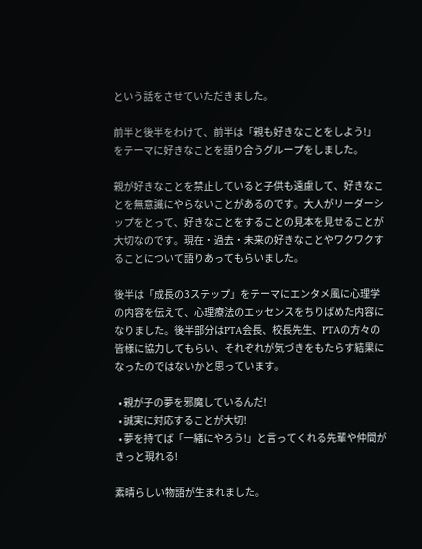という話をさせていただきました。

前半と後半をわけて、前半は「親も好きなことをしよう!」をテーマに好きなことを語り合うグループをしました。

親が好きなことを禁止していると子供も遠慮して、好きなことを無意識にやらないことがあるのです。大人がリーダーシップをとって、好きなことをすることの見本を見せることが大切なのです。現在・過去・未来の好きなことやワクワクすることについて語りあってもらいました。

後半は「成長の3ステップ」をテーマにエンタメ風に心理学の内容を伝えて、心理療法のエッセンスをちりばめた内容になりました。後半部分はPTA会長、校長先生、PTAの方々の皆様に協力してもらい、それぞれが気づきをもたらす結果になったのではないかと思っています。

  • 親が子の夢を邪魔しているんだ!
  • 誠実に対応することが大切!
  • 夢を持てば「一緒にやろう!」と言ってくれる先輩や仲間がきっと現れる!

素晴らしい物語が生まれました。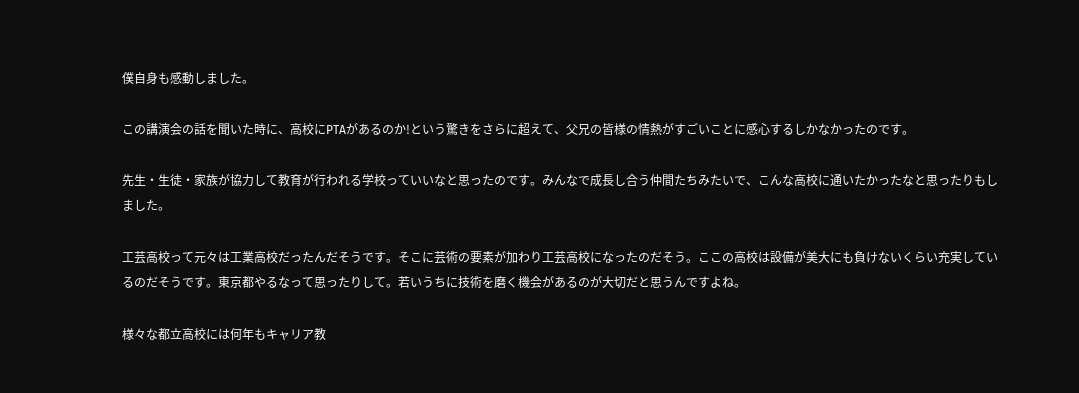僕自身も感動しました。

この講演会の話を聞いた時に、高校にPTAがあるのか!という驚きをさらに超えて、父兄の皆様の情熱がすごいことに感心するしかなかったのです。

先生・生徒・家族が協力して教育が行われる学校っていいなと思ったのです。みんなで成長し合う仲間たちみたいで、こんな高校に通いたかったなと思ったりもしました。

工芸高校って元々は工業高校だったんだそうです。そこに芸術の要素が加わり工芸高校になったのだそう。ここの高校は設備が美大にも負けないくらい充実しているのだそうです。東京都やるなって思ったりして。若いうちに技術を磨く機会があるのが大切だと思うんですよね。

様々な都立高校には何年もキャリア教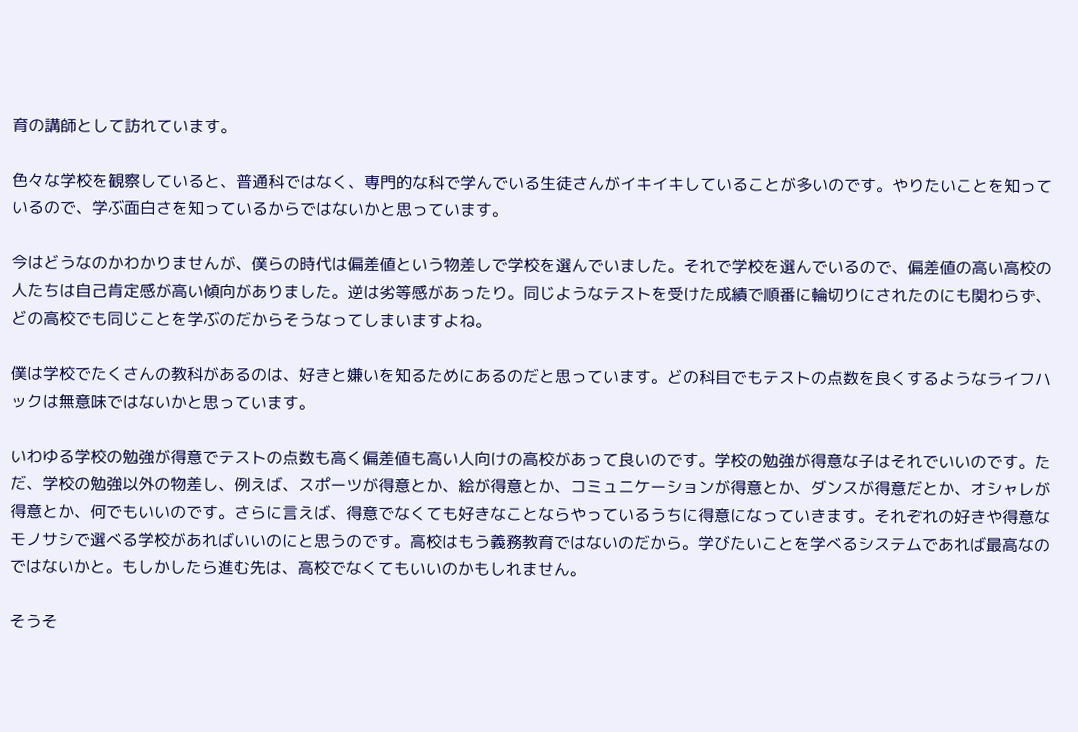育の講師として訪れています。

色々な学校を観察していると、普通科ではなく、専門的な科で学んでいる生徒さんがイキイキしていることが多いのです。やりたいことを知っているので、学ぶ面白さを知っているからではないかと思っています。

今はどうなのかわかりませんが、僕らの時代は偏差値という物差しで学校を選んでいました。それで学校を選んでいるので、偏差値の高い高校の人たちは自己肯定感が高い傾向がありました。逆は劣等感があったり。同じようなテストを受けた成績で順番に輪切りにされたのにも関わらず、どの高校でも同じことを学ぶのだからそうなってしまいますよね。

僕は学校でたくさんの教科があるのは、好きと嫌いを知るためにあるのだと思っています。どの科目でもテストの点数を良くするようなライフハックは無意味ではないかと思っています。

いわゆる学校の勉強が得意でテストの点数も高く偏差値も高い人向けの高校があって良いのです。学校の勉強が得意な子はそれでいいのです。ただ、学校の勉強以外の物差し、例えば、スポーツが得意とか、絵が得意とか、コミュニケーションが得意とか、ダンスが得意だとか、オシャレが得意とか、何でもいいのです。さらに言えば、得意でなくても好きなことならやっているうちに得意になっていきます。それぞれの好きや得意なモノサシで選べる学校があればいいのにと思うのです。高校はもう義務教育ではないのだから。学びたいことを学べるシステムであれば最高なのではないかと。もしかしたら進む先は、高校でなくてもいいのかもしれません。

そうそ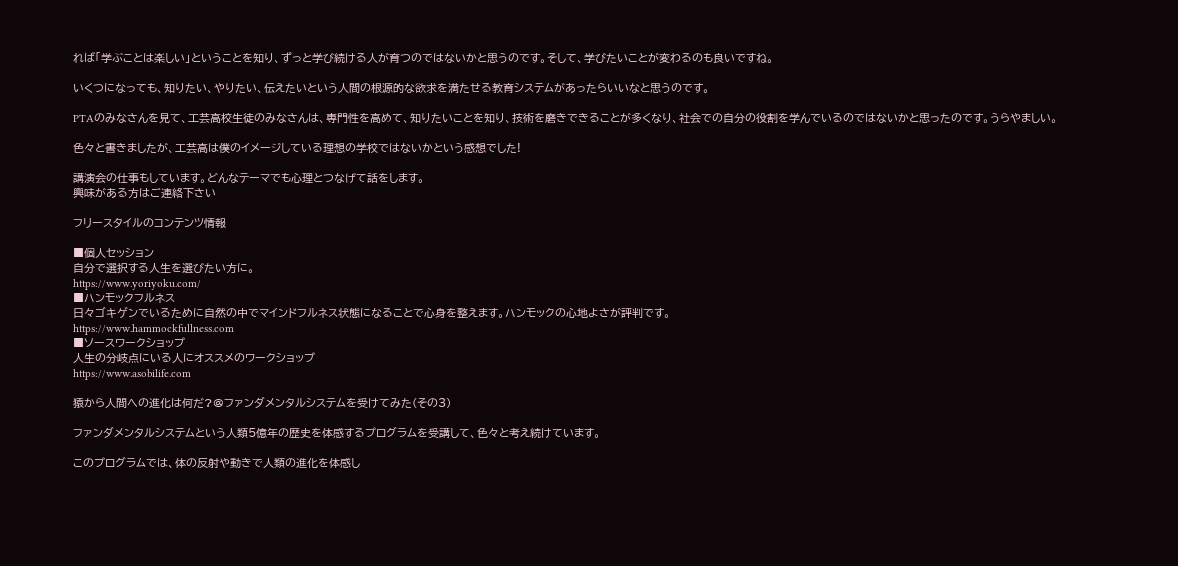れば「学ぶことは楽しい」ということを知り、ずっと学び続ける人が育つのではないかと思うのです。そして、学びたいことが変わるのも良いですね。

いくつになっても、知りたい、やりたい、伝えたいという人間の根源的な欲求を満たせる教育システムがあったらいいなと思うのです。

PTAのみなさんを見て、工芸高校生徒のみなさんは、専門性を高めて、知りたいことを知り、技術を磨きできることが多くなり、社会での自分の役割を学んでいるのではないかと思ったのです。うらやましい。

色々と書きましたが、工芸高は僕のイメージしている理想の学校ではないかという感想でした!

講演会の仕事もしています。どんなテーマでも心理とつなげて話をします。
興味がある方はご連絡下さい

フリースタイルのコンテンツ情報

■個人セッション
自分で選択する人生を選びたい方に。
https://www.yoriyoku.com/
■ハンモックフルネス
日々ゴキゲンでいるために自然の中でマインドフルネス状態になることで心身を整えます。ハンモックの心地よさが評判です。
https://www.hammockfullness.com
■ソースワークショップ
人生の分岐点にいる人にオススメのワークショップ
https://www.asobilife.com

猿から人間への進化は何だ?@ファンダメンタルシステムを受けてみた(その3)

ファンダメンタルシステムという人類5億年の歴史を体感するプログラムを受講して、色々と考え続けています。

このプログラムでは、体の反射や動きで人類の進化を体感し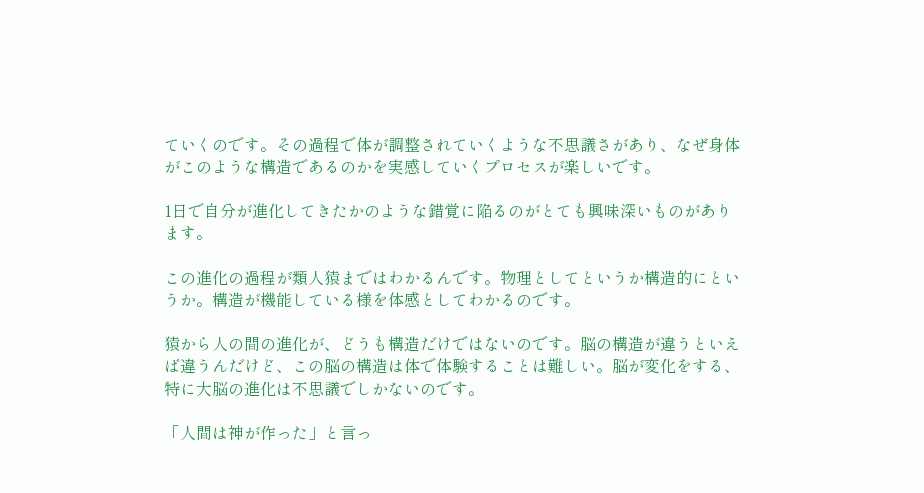ていくのです。その過程で体が調整されていくような不思議さがあり、なぜ身体がこのような構造であるのかを実感していくプロセスが楽しいです。

1日で自分が進化してきたかのような錯覚に陥るのがとても興味深いものがあります。

この進化の過程が類人猿まではわかるんです。物理としてというか構造的にというか。構造が機能している様を体感としてわかるのです。

猿から人の間の進化が、どうも構造だけではないのです。脳の構造が違うといえば違うんだけど、この脳の構造は体で体験することは難しい。脳が変化をする、特に大脳の進化は不思議でしかないのです。

「人間は神が作った」と言っ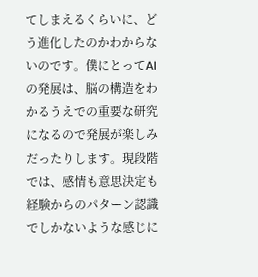てしまえるくらいに、どう進化したのかわからないのです。僕にとってAIの発展は、脳の構造をわかるうえでの重要な研究になるので発展が楽しみだったりします。現段階では、感情も意思決定も経験からのパターン認識でしかないような感じに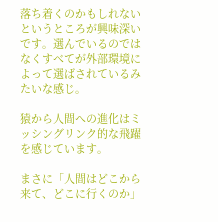落ち着くのかもしれないというところが興味深いです。選んでいるのではなくすべてが外部環境によって選ばされているみたいな感じ。

猿から人間への進化はミッシングリンク的な飛躍を感じています。

まさに「人間はどこから来て、どこに行くのか」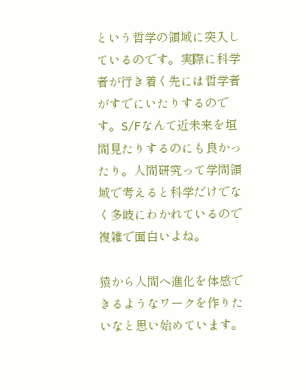という哲学の領域に突入しているのです。実際に科学者が行き着く先には哲学者がすでにいたりするのです。S/Fなんて近未来を垣間見たりするのにも良かったり。人間研究って学問領域で考えると科学だけでなく多岐にわかれているので複雑で面白いよね。

猿から人間へ進化を体感できるようなワークを作りたいなと思い始めています。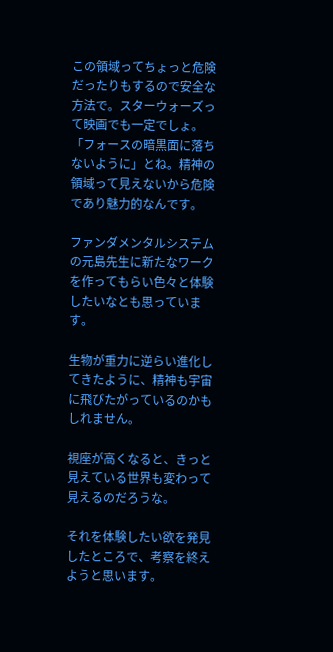この領域ってちょっと危険だったりもするので安全な方法で。スターウォーズって映画でも一定でしょ。「フォースの暗黒面に落ちないように」とね。精神の領域って見えないから危険であり魅力的なんです。

ファンダメンタルシステムの元島先生に新たなワークを作ってもらい色々と体験したいなとも思っています。

生物が重力に逆らい進化してきたように、精神も宇宙に飛びたがっているのかもしれません。

視座が高くなると、きっと見えている世界も変わって見えるのだろうな。

それを体験したい欲を発見したところで、考察を終えようと思います。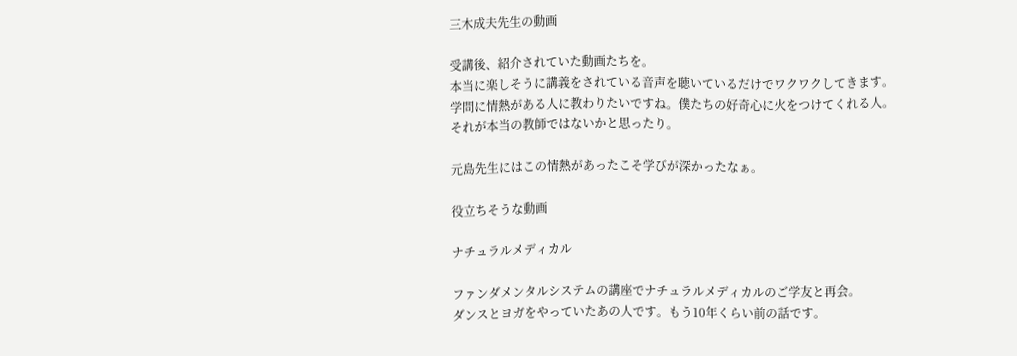三木成夫先生の動画

受講後、紹介されていた動画たちを。
本当に楽しそうに講義をされている音声を聴いているだけでワクワクしてきます。
学問に情熱がある人に教わりたいですね。僕たちの好奇心に火をつけてくれる人。
それが本当の教師ではないかと思ったり。

元島先生にはこの情熱があったこそ学びが深かったなぁ。

役立ちそうな動画

ナチュラルメディカル

ファンダメンタルシステムの講座でナチュラルメディカルのご学友と再会。
ダンスとヨガをやっていたあの人です。もう10年くらい前の話です。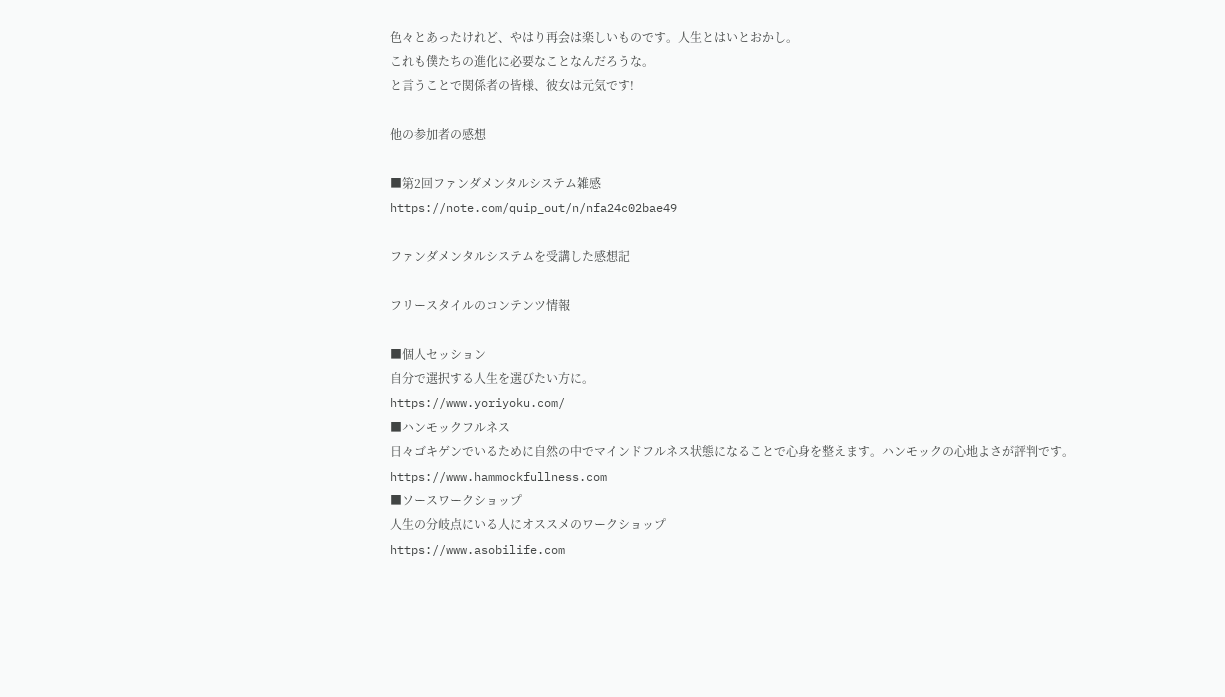色々とあったけれど、やはり再会は楽しいものです。人生とはいとおかし。
これも僕たちの進化に必要なことなんだろうな。
と言うことで関係者の皆様、彼女は元気です!

他の参加者の感想

■第2回ファンダメンタルシステム雑感
https://note.com/quip_out/n/nfa24c02bae49

ファンダメンタルシステムを受講した感想記

フリースタイルのコンテンツ情報

■個人セッション
自分で選択する人生を選びたい方に。
https://www.yoriyoku.com/
■ハンモックフルネス
日々ゴキゲンでいるために自然の中でマインドフルネス状態になることで心身を整えます。ハンモックの心地よさが評判です。
https://www.hammockfullness.com
■ソースワークショップ
人生の分岐点にいる人にオススメのワークショップ
https://www.asobilife.com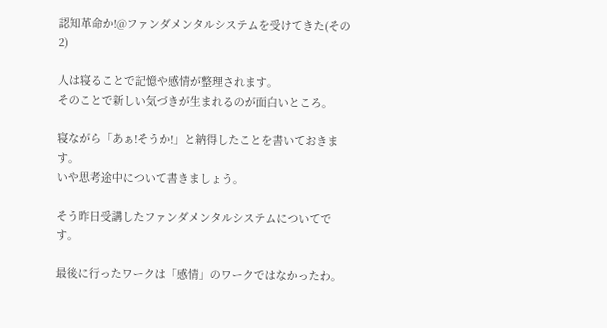認知革命か!@ファンダメンタルシステムを受けてきた(その2)

人は寝ることで記憶や感情が整理されます。
そのことで新しい気づきが生まれるのが面白いところ。

寝ながら「あぁ!そうか!」と納得したことを書いておきます。
いや思考途中について書きましょう。

そう昨日受講したファンダメンタルシステムについてです。

最後に行ったワークは「感情」のワークではなかったわ。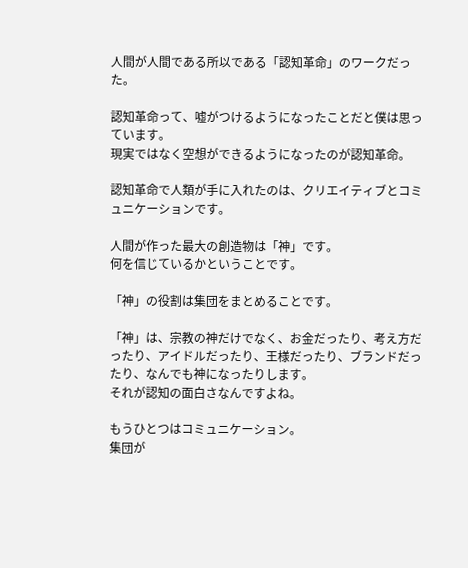人間が人間である所以である「認知革命」のワークだった。

認知革命って、嘘がつけるようになったことだと僕は思っています。
現実ではなく空想ができるようになったのが認知革命。

認知革命で人類が手に入れたのは、クリエイティブとコミュニケーションです。

人間が作った最大の創造物は「神」です。
何を信じているかということです。

「神」の役割は集団をまとめることです。

「神」は、宗教の神だけでなく、お金だったり、考え方だったり、アイドルだったり、王様だったり、ブランドだったり、なんでも神になったりします。
それが認知の面白さなんですよね。

もうひとつはコミュニケーション。
集団が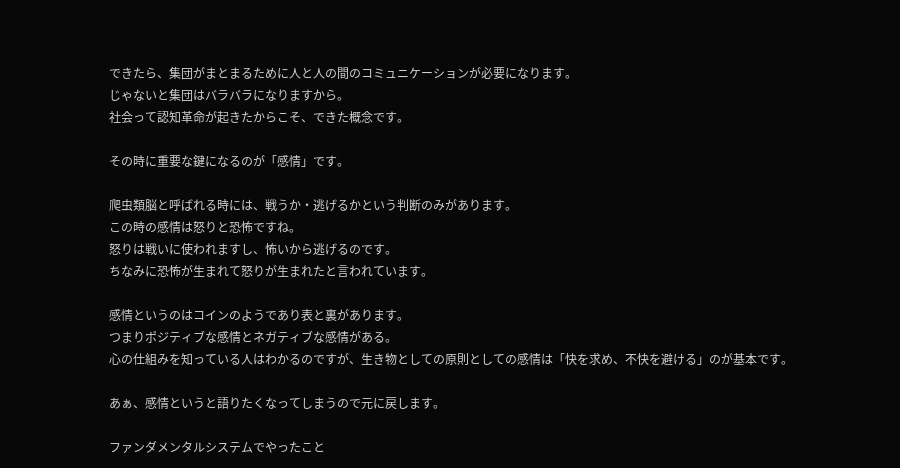できたら、集団がまとまるために人と人の間のコミュニケーションが必要になります。
じゃないと集団はバラバラになりますから。
社会って認知革命が起きたからこそ、できた概念です。

その時に重要な鍵になるのが「感情」です。

爬虫類脳と呼ばれる時には、戦うか・逃げるかという判断のみがあります。
この時の感情は怒りと恐怖ですね。
怒りは戦いに使われますし、怖いから逃げるのです。
ちなみに恐怖が生まれて怒りが生まれたと言われています。

感情というのはコインのようであり表と裏があります。
つまりポジティブな感情とネガティブな感情がある。
心の仕組みを知っている人はわかるのですが、生き物としての原則としての感情は「快を求め、不快を避ける」のが基本です。

あぁ、感情というと語りたくなってしまうので元に戻します。

ファンダメンタルシステムでやったこと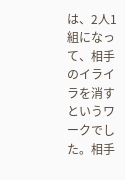は、2人1組になって、相手のイライラを消すというワークでした。相手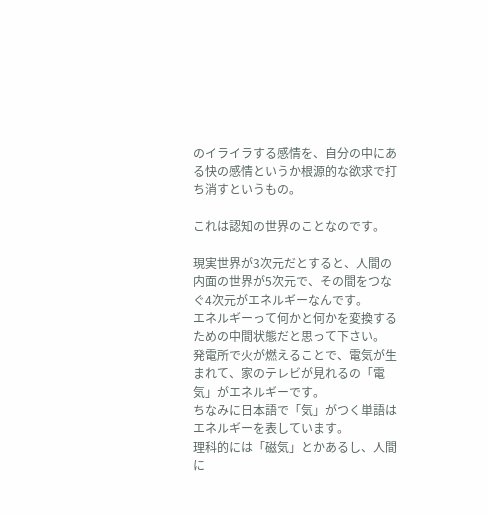のイライラする感情を、自分の中にある快の感情というか根源的な欲求で打ち消すというもの。

これは認知の世界のことなのです。

現実世界が3次元だとすると、人間の内面の世界が5次元で、その間をつなぐ4次元がエネルギーなんです。
エネルギーって何かと何かを変換するための中間状態だと思って下さい。
発電所で火が燃えることで、電気が生まれて、家のテレビが見れるの「電気」がエネルギーです。
ちなみに日本語で「気」がつく単語はエネルギーを表しています。
理科的には「磁気」とかあるし、人間に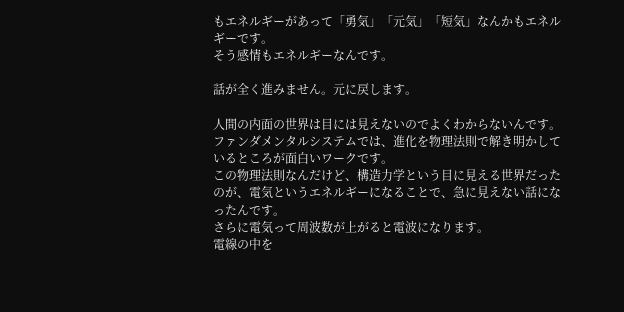もエネルギーがあって「勇気」「元気」「短気」なんかもエネルギーです。
そう感情もエネルギーなんです。

話が全く進みません。元に戻します。

人間の内面の世界は目には見えないのでよくわからないんです。
ファンダメンタルシステムでは、進化を物理法則で解き明かしているところが面白いワークです。
この物理法則なんだけど、構造力学という目に見える世界だったのが、電気というエネルギーになることで、急に見えない話になったんです。
さらに電気って周波数が上がると電波になります。
電線の中を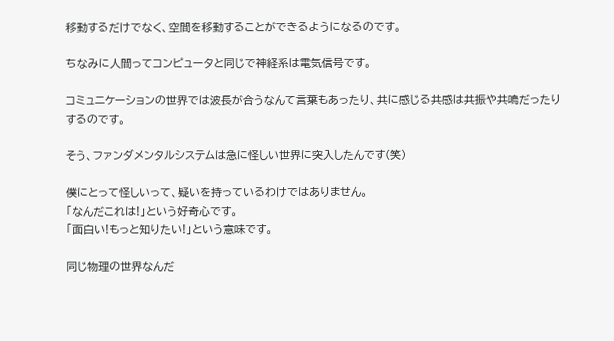移動するだけでなく、空間を移動することができるようになるのです。

ちなみに人間ってコンピュータと同じで神経系は電気信号です。

コミュニケーションの世界では波長が合うなんて言葉もあったり、共に感じる共感は共振や共鳴だったりするのです。

そう、ファンダメンタルシステムは急に怪しい世界に突入したんです(笑)

僕にとって怪しいって、疑いを持っているわけではありません。
「なんだこれは!」という好奇心です。
「面白い!もっと知りたい!」という意味です。

同じ物理の世界なんだ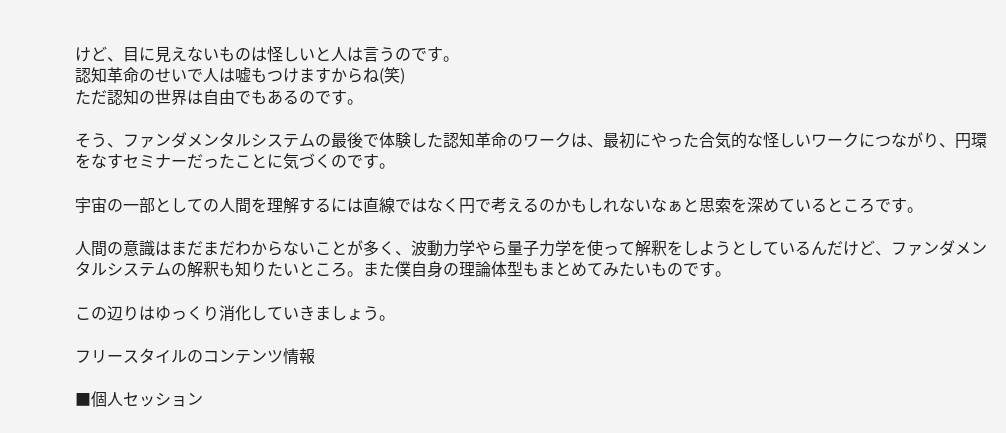けど、目に見えないものは怪しいと人は言うのです。
認知革命のせいで人は嘘もつけますからね(笑)
ただ認知の世界は自由でもあるのです。

そう、ファンダメンタルシステムの最後で体験した認知革命のワークは、最初にやった合気的な怪しいワークにつながり、円環をなすセミナーだったことに気づくのです。

宇宙の一部としての人間を理解するには直線ではなく円で考えるのかもしれないなぁと思索を深めているところです。

人間の意識はまだまだわからないことが多く、波動力学やら量子力学を使って解釈をしようとしているんだけど、ファンダメンタルシステムの解釈も知りたいところ。また僕自身の理論体型もまとめてみたいものです。

この辺りはゆっくり消化していきましょう。

フリースタイルのコンテンツ情報

■個人セッション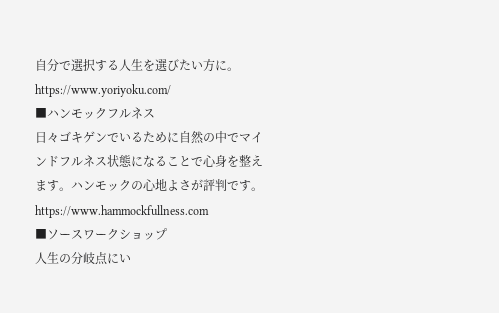自分で選択する人生を選びたい方に。
https://www.yoriyoku.com/
■ハンモックフルネス
日々ゴキゲンでいるために自然の中でマインドフルネス状態になることで心身を整えます。ハンモックの心地よさが評判です。
https://www.hammockfullness.com
■ソースワークショップ
人生の分岐点にい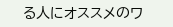る人にオススメのワ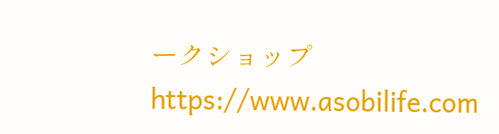ークショップ
https://www.asobilife.com